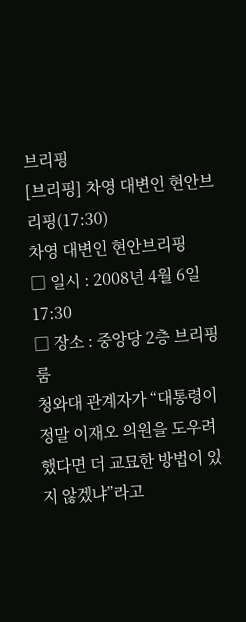브리핑
[브리핑] 차영 대변인 현안브리핑(17:30)
차영 대변인 현안브리핑
□ 일시 : 2008년 4월 6일 17:30
□ 장소 : 중앙당 2층 브리핑룸
청와대 관계자가 “대통령이 정말 이재오 의원을 도우려 했다면 더 교묘한 방법이 있지 않겠냐”라고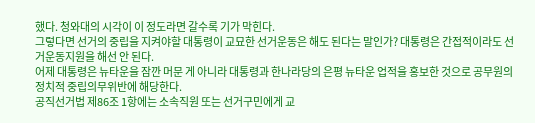했다. 청와대의 시각이 이 정도라면 갈수록 기가 막힌다.
그렇다면 선거의 중립을 지켜야할 대통령이 교묘한 선거운동은 해도 된다는 말인가? 대통령은 간접적이라도 선거운동지원을 해선 안 된다.
어제 대통령은 뉴타운을 잠깐 머문 게 아니라 대통령과 한나라당의 은평 뉴타운 업적을 홍보한 것으로 공무원의 정치적 중립의무위반에 해당한다.
공직선거법 제86조 1항에는 소속직원 또는 선거구민에게 교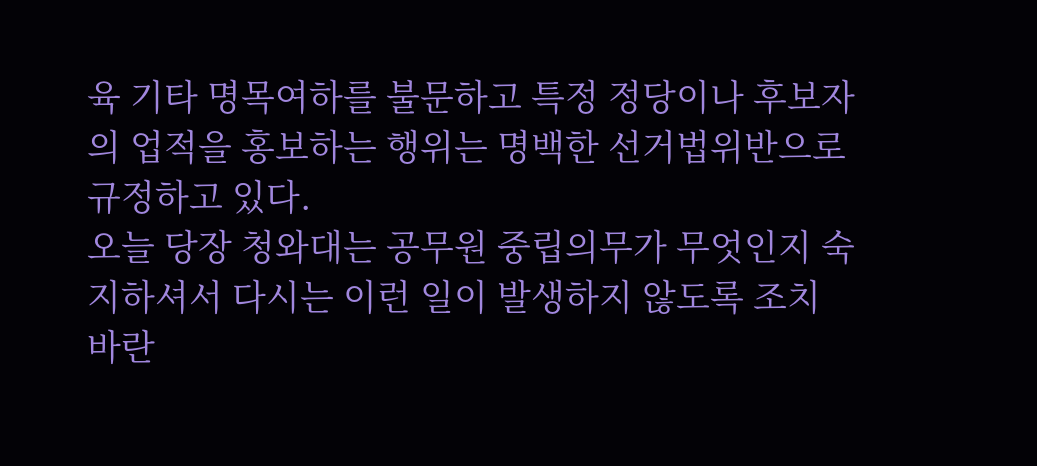육 기타 명목여하를 불문하고 특정 정당이나 후보자의 업적을 홍보하는 행위는 명백한 선거법위반으로 규정하고 있다.
오늘 당장 청와대는 공무원 중립의무가 무엇인지 숙지하셔서 다시는 이런 일이 발생하지 않도록 조치 바란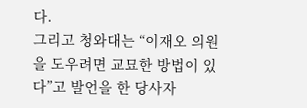다.
그리고 청와대는 “이재오 의원을 도우려면 교묘한 방법이 있다”고 발언을 한 당사자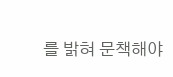를 밝혀 문책해야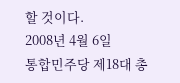할 것이다.
2008년 4월 6일
통합민주당 제18대 총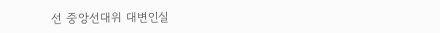선 중앙선대위 대변인실